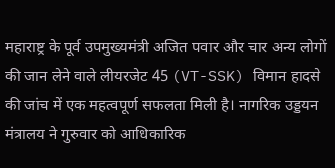महाराष्ट्र के पूर्व उपमुख्यमंत्री अजित पवार और चार अन्य लोगों की जान लेने वाले लीयरजेट 45 (VT-SSK) विमान हादसे की जांच में एक महत्वपूर्ण सफलता मिली है। नागरिक उड्डयन मंत्रालय ने गुरुवार को आधिकारिक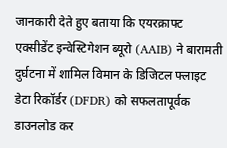जानकारी देते हुए बताया कि एयरक्राफ्ट एक्सीडेंट इन्वेस्टिगेशन ब्यूरो (AAIB) ने बारामती दुर्घटना में शामिल विमान के डिजिटल फ्लाइट डेटा रिकॉर्डर (DFDR) को सफलतापूर्वक डाउनलोड कर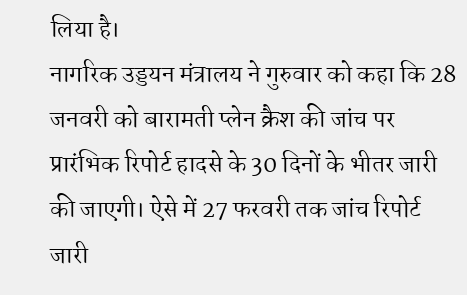लिया है।
नागरिक उड्डयन मंत्रालय ने गुरुवार को कहा कि 28 जनवरी को बारामती प्लेन क्रैश की जांच पर प्रारंभिक रिपोर्ट हादसे के 30 दिनों के भीतर जारी की जाएगी। ऐसे में 27 फरवरी तक जांच रिपोर्ट जारी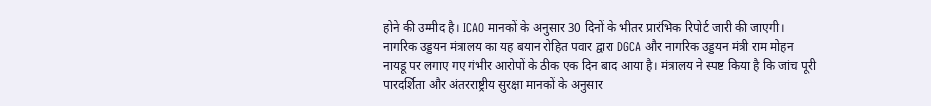होने की उम्मीद है। ICAO मानकों के अनुसार 30 दिनों के भीतर प्रारंभिक रिपोर्ट जारी की जाएगी।
नागरिक उड्डयन मंत्रालय का यह बयान रोहित पवार द्वारा DGCA और नागरिक उड्डयन मंत्री राम मोहन नायडू पर लगाए गए गंभीर आरोपों के ठीक एक दिन बाद आया है। मंत्रालय ने स्पष्ट किया है कि जांच पूरी पारदर्शिता और अंतरराष्ट्रीय सुरक्षा मानकों के अनुसार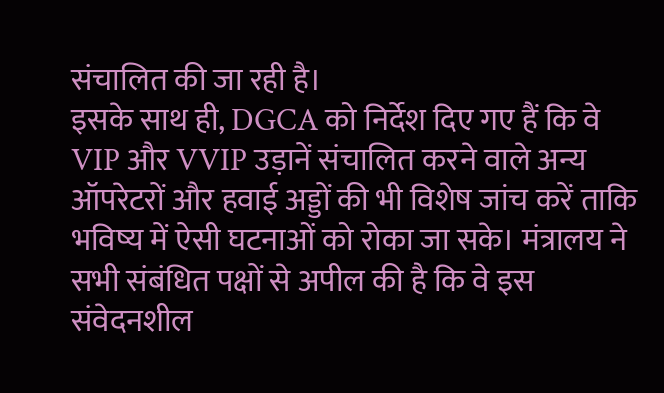संचालित की जा रही है।
इसके साथ ही, DGCA को निर्देश दिए गए हैं कि वे VIP और VVIP उड़ानें संचालित करने वाले अन्य ऑपरेटरों और हवाई अड्डों की भी विशेष जांच करें ताकि भविष्य में ऐसी घटनाओं को रोका जा सके। मंत्रालय ने सभी संबंधित पक्षों से अपील की है कि वे इस संवेदनशील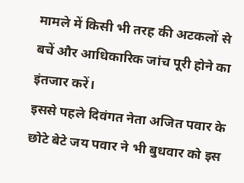मामले में किसी भी तरह की अटकलों से बचें और आधिकारिक जांच पूरी होने का इंतजार करें।
इससे पहले दिवंगत नेता अजित पवार के छोटे बेटे जय पवार ने भी बुधवार को इस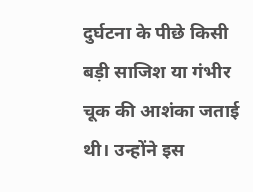दुर्घटना के पीछे किसी बड़ी साजिश या गंभीर चूक की आशंका जताई थी। उन्होंने इस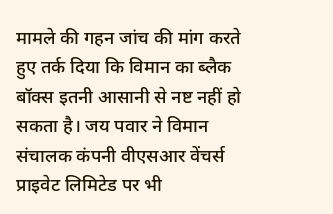मामले की गहन जांच की मांग करते हुए तर्क दिया कि विमान का ब्लैक बॉक्स इतनी आसानी से नष्ट नहीं हो सकता है। जय पवार ने विमान संचालक कंपनी वीएसआर वेंचर्स प्राइवेट लिमिटेड पर भी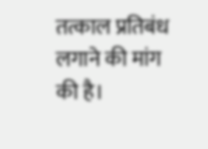तत्काल प्रतिबंध लगाने की मांग की है।